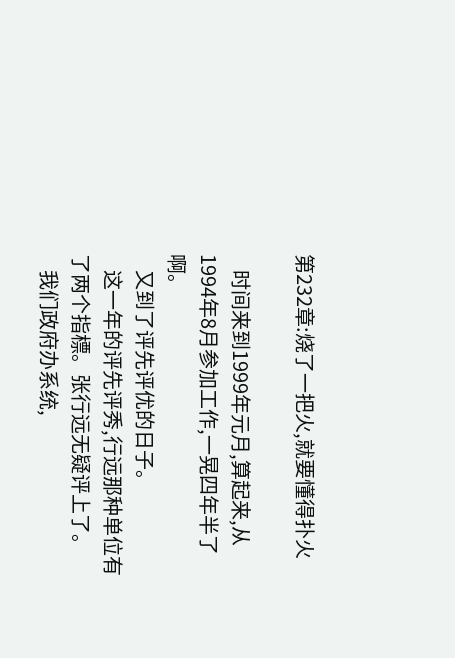第232章:烧了一把火,就要懂得扑火

    时间来到1999年元月,算起来,从1994年8月参加工作,一晃四年半了啊。
    又到了评先评优的日子。
    这一年的评先评秀,行远那种单位有了两个指標。张行远无疑评上了。
    我们政府办系统,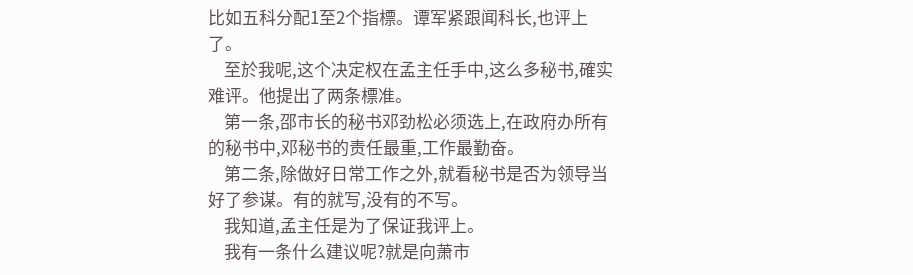比如五科分配1至2个指標。谭军紧跟闻科长,也评上了。
    至於我呢,这个决定权在孟主任手中,这么多秘书,確实难评。他提出了两条標准。
    第一条,邵市长的秘书邓劲松必须选上,在政府办所有的秘书中,邓秘书的责任最重,工作最勤奋。
    第二条,除做好日常工作之外,就看秘书是否为领导当好了参谋。有的就写,没有的不写。
    我知道,孟主任是为了保证我评上。
    我有一条什么建议呢?就是向萧市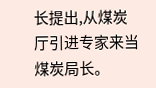长提出,从煤炭厅引进专家来当煤炭局长。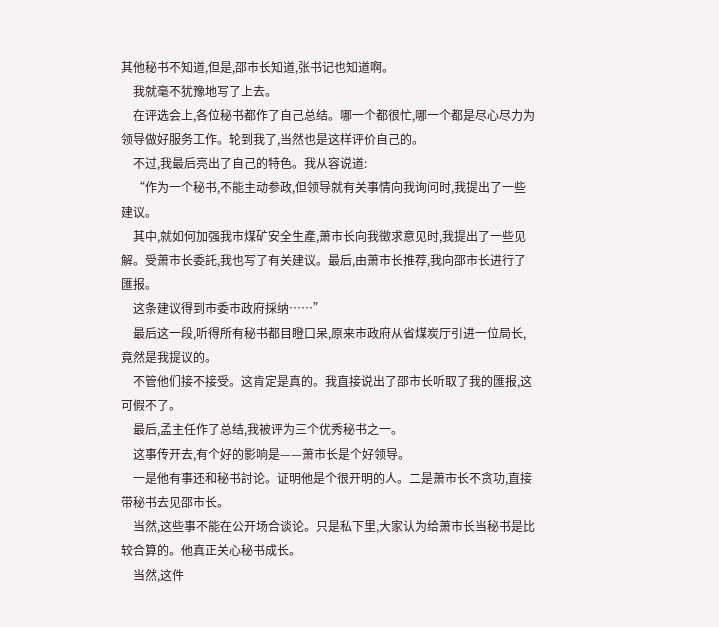其他秘书不知道,但是,邵市长知道,张书记也知道啊。
    我就毫不犹豫地写了上去。
    在评选会上,各位秘书都作了自己总结。哪一个都很忙,哪一个都是尽心尽力为领导做好服务工作。轮到我了,当然也是这样评价自己的。
    不过,我最后亮出了自己的特色。我从容说道:
    “作为一个秘书,不能主动参政,但领导就有关事情向我询问时,我提出了一些建议。
    其中,就如何加强我市煤矿安全生產,萧市长向我徵求意见时,我提出了一些见解。受萧市长委託,我也写了有关建议。最后,由萧市长推荐,我向邵市长进行了匯报。
    这条建议得到市委市政府採纳……”
    最后这一段,听得所有秘书都目瞪口呆,原来市政府从省煤炭厅引进一位局长,竟然是我提议的。
    不管他们接不接受。这肯定是真的。我直接说出了邵市长听取了我的匯报,这可假不了。
    最后,孟主任作了总结,我被评为三个优秀秘书之一。
    这事传开去,有个好的影响是——萧市长是个好领导。
    一是他有事还和秘书討论。证明他是个很开明的人。二是萧市长不贪功,直接带秘书去见邵市长。
    当然,这些事不能在公开场合谈论。只是私下里,大家认为给萧市长当秘书是比较合算的。他真正关心秘书成长。
    当然,这件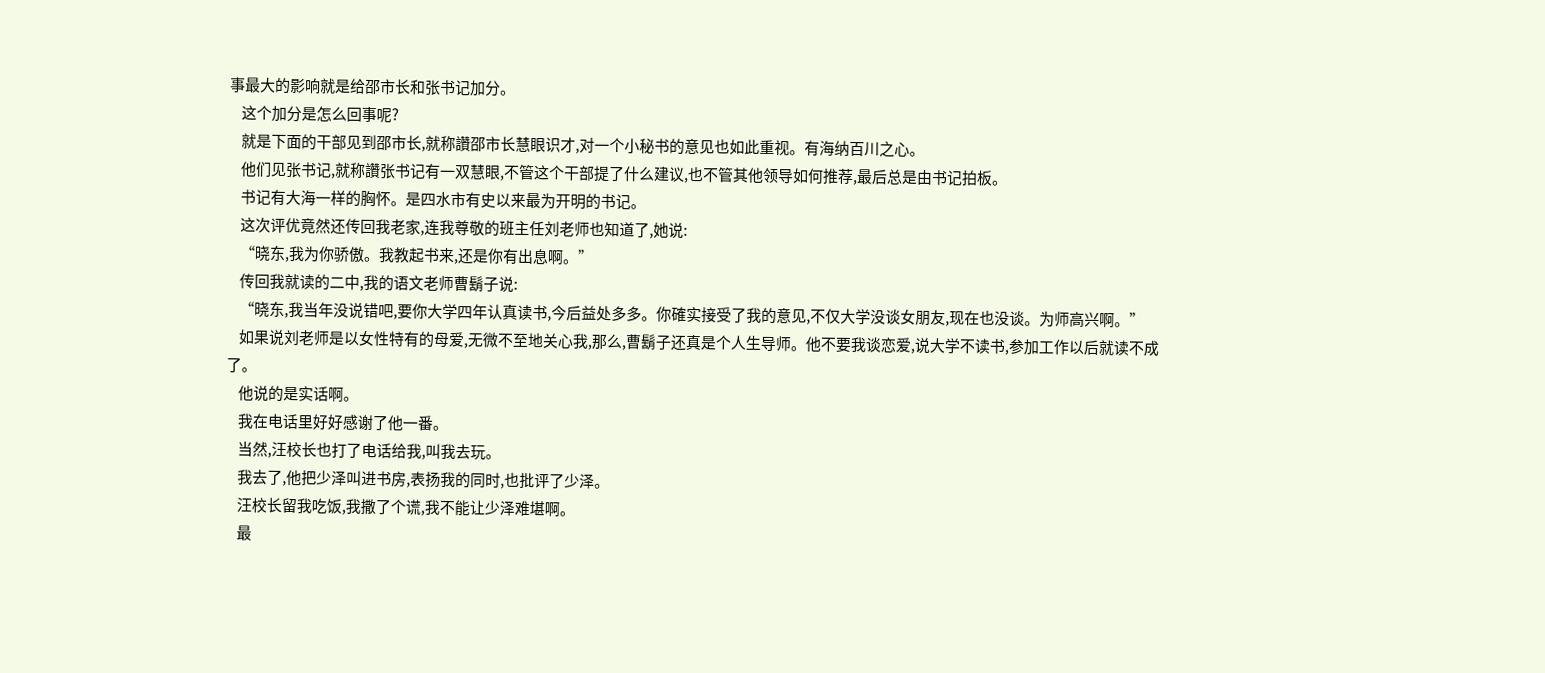事最大的影响就是给邵市长和张书记加分。
    这个加分是怎么回事呢?
    就是下面的干部见到邵市长,就称讚邵市长慧眼识才,对一个小秘书的意见也如此重视。有海纳百川之心。
    他们见张书记,就称讚张书记有一双慧眼,不管这个干部提了什么建议,也不管其他领导如何推荐,最后总是由书记拍板。
    书记有大海一样的胸怀。是四水市有史以来最为开明的书记。
    这次评优竟然还传回我老家,连我尊敬的班主任刘老师也知道了,她说:
    “晓东,我为你骄傲。我教起书来,还是你有出息啊。”
    传回我就读的二中,我的语文老师曹鬍子说:
    “晓东,我当年没说错吧,要你大学四年认真读书,今后益处多多。你確实接受了我的意见,不仅大学没谈女朋友,现在也没谈。为师高兴啊。”
    如果说刘老师是以女性特有的母爱,无微不至地关心我,那么,曹鬍子还真是个人生导师。他不要我谈恋爱,说大学不读书,参加工作以后就读不成了。
    他说的是实话啊。
    我在电话里好好感谢了他一番。
    当然,汪校长也打了电话给我,叫我去玩。
    我去了,他把少泽叫进书房,表扬我的同时,也批评了少泽。
    汪校长留我吃饭,我撒了个谎,我不能让少泽难堪啊。
    最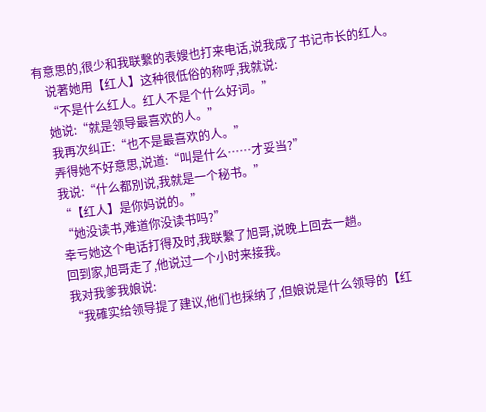有意思的,很少和我联繫的表嫂也打来电话,说我成了书记市长的红人。
    说著她用【红人】这种很低俗的称呼,我就说:
    “不是什么红人。红人不是个什么好词。”
    她说:“就是领导最喜欢的人。”
    我再次纠正:“也不是最喜欢的人。”
    弄得她不好意思,说道:“叫是什么……才妥当?”
    我说:“什么都別说,我就是一个秘书。”
    “【红人】是你妈说的。”
    “她没读书,难道你没读书吗?”
    幸亏她这个电话打得及时,我联繫了旭哥,说晚上回去一趟。
    回到家,旭哥走了,他说过一个小时来接我。
    我对我爹我娘说:
    “我確实给领导提了建议,他们也採纳了,但娘说是什么领导的【红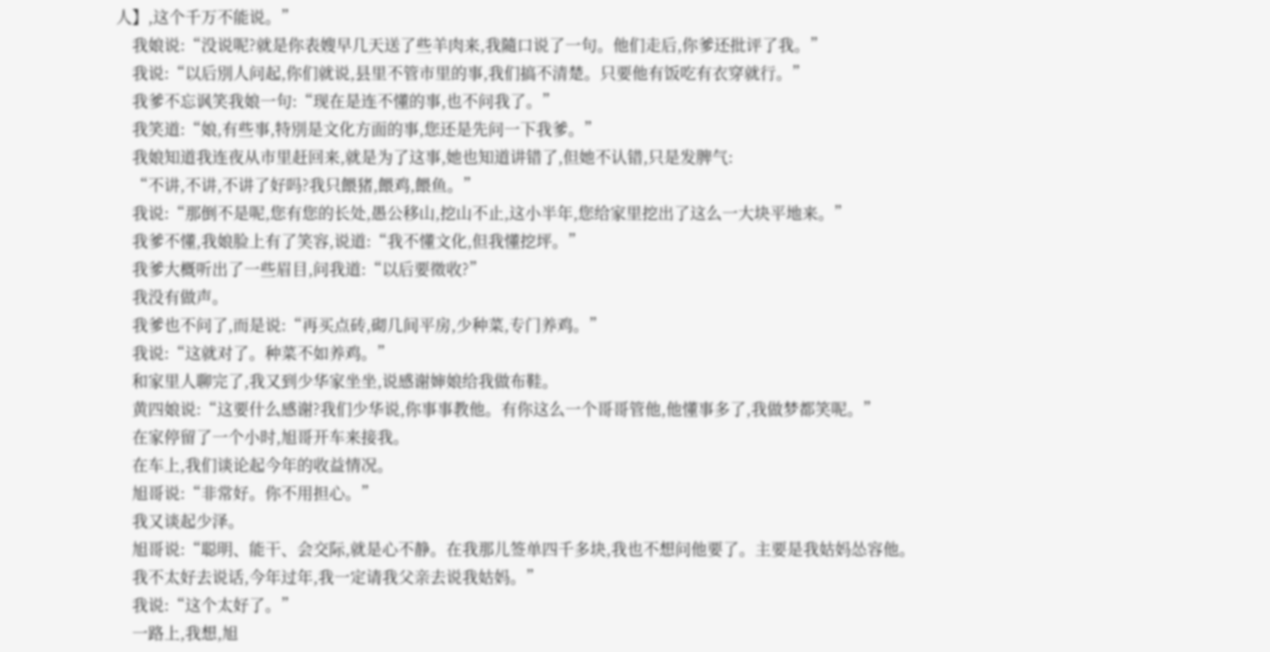人】,这个千万不能说。”
    我娘说:“没说呢?就是你表嫂早几天送了些羊肉来,我隨口说了一句。他们走后,你爹还批评了我。”
    我说:“以后別人问起,你们就说,县里不管市里的事,我们搞不清楚。只要他有饭吃有衣穿就行。”
    我爹不忘讽笑我娘一句:“现在是连不懂的事,也不问我了。”
    我笑道:“娘,有些事,特別是文化方面的事,您还是先问一下我爹。”
    我娘知道我连夜从市里赶回来,就是为了这事,她也知道讲错了,但她不认错,只是发脾气:
    “不讲,不讲,不讲了好吗?我只餵猪,餵鸡,餵鱼。”
    我说:“那倒不是呢,您有您的长处,愚公移山,挖山不止,这小半年,您给家里挖出了这么一大块平地来。”
    我爹不懂,我娘脸上有了笑容,说道:“我不懂文化,但我懂挖坪。”
    我爹大概听出了一些眉目,问我道:“以后要徵收?”
    我没有做声。
    我爹也不问了,而是说:“再买点砖,砌几间平房,少种菜,专门养鸡。”
    我说:“这就对了。种菜不如养鸡。”
    和家里人聊完了,我又到少华家坐坐,说感谢婶娘给我做布鞋。
    黄四娘说:“这要什么感谢?我们少华说,你事事教他。有你这么一个哥哥管他,他懂事多了,我做梦都笑呢。”
    在家停留了一个小时,旭哥开车来接我。
    在车上,我们谈论起今年的收益情况。
    旭哥说:“非常好。你不用担心。”
    我又谈起少泽。
    旭哥说:“聪明、能干、会交际,就是心不静。在我那儿签单四千多块,我也不想问他要了。主要是我姑妈怂容他。
    我不太好去说话,今年过年,我一定请我父亲去说我姑妈。”
    我说:“这个太好了。”
    一路上,我想,旭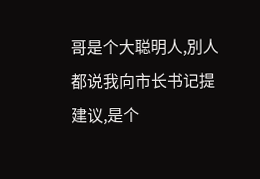哥是个大聪明人,別人都说我向市长书记提建议,是个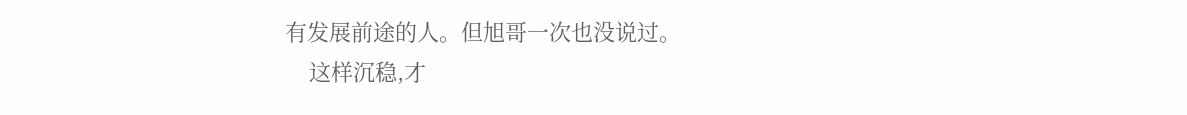有发展前途的人。但旭哥一次也没说过。
    这样沉稳,才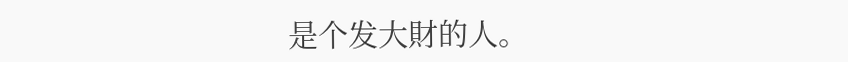是个发大財的人。